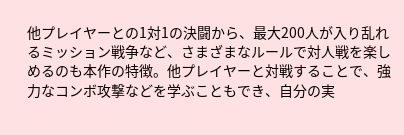他プレイヤーとの1対1の決闘から、最大200人が入り乱れるミッション戦争など、さまざまなルールで対人戦を楽しめるのも本作の特徴。他プレイヤーと対戦することで、強力なコンボ攻撃などを学ぶこともでき、自分の実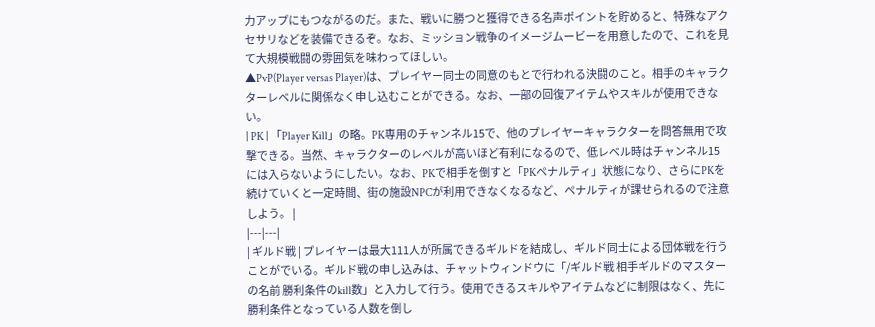力アップにもつながるのだ。また、戦いに勝つと獲得できる名声ポイントを貯めると、特殊なアクセサリなどを装備できるぞ。なお、ミッション戦争のイメージムービーを用意したので、これを見て大規模戦闘の雰囲気を味わってほしい。
▲PvP(Player versas Player)は、プレイヤー同士の同意のもとで行われる決闘のこと。相手のキャラクターレベルに関係なく申し込むことができる。なお、一部の回復アイテムやスキルが使用できない。
| PK | 「Player Kill」の略。PK専用のチャンネル15で、他のプレイヤーキャラクターを問答無用で攻撃できる。当然、キャラクターのレベルが高いほど有利になるので、低レベル時はチャンネル15には入らないようにしたい。なお、PKで相手を倒すと「PKペナルティ」状態になり、さらにPKを続けていくと一定時間、街の施設NPCが利用できなくなるなど、ペナルティが課せられるので注意しよう。 |
|---|---|
| ギルド戦 | プレイヤーは最大111人が所属できるギルドを結成し、ギルド同士による団体戦を行うことがでいる。ギルド戦の申し込みは、チャットウィンドウに「/ギルド戦 相手ギルドのマスターの名前 勝利条件のkill数」と入力して行う。使用できるスキルやアイテムなどに制限はなく、先に勝利条件となっている人数を倒し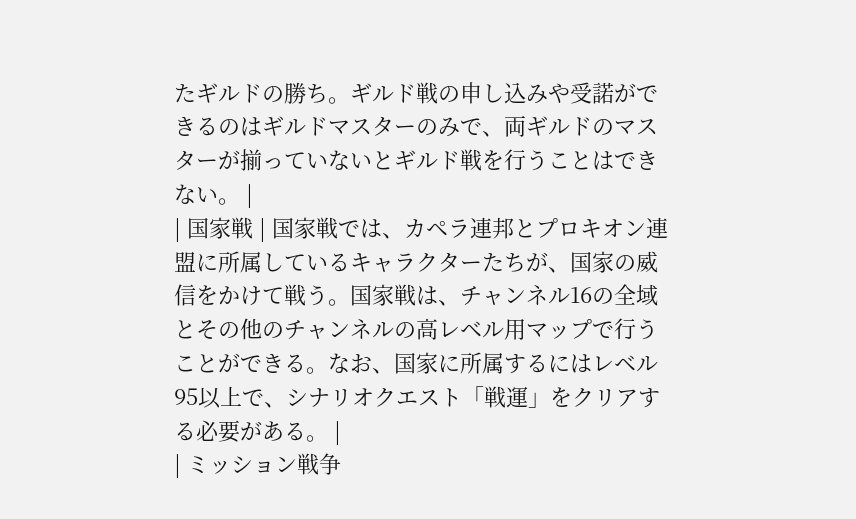たギルドの勝ち。ギルド戦の申し込みや受諾ができるのはギルドマスターのみで、両ギルドのマスターが揃っていないとギルド戦を行うことはできない。 |
| 国家戦 | 国家戦では、カペラ連邦とプロキオン連盟に所属しているキャラクターたちが、国家の威信をかけて戦う。国家戦は、チャンネル16の全域とその他のチャンネルの高レベル用マップで行うことができる。なお、国家に所属するにはレベル95以上で、シナリオクエスト「戦運」をクリアする必要がある。 |
| ミッション戦争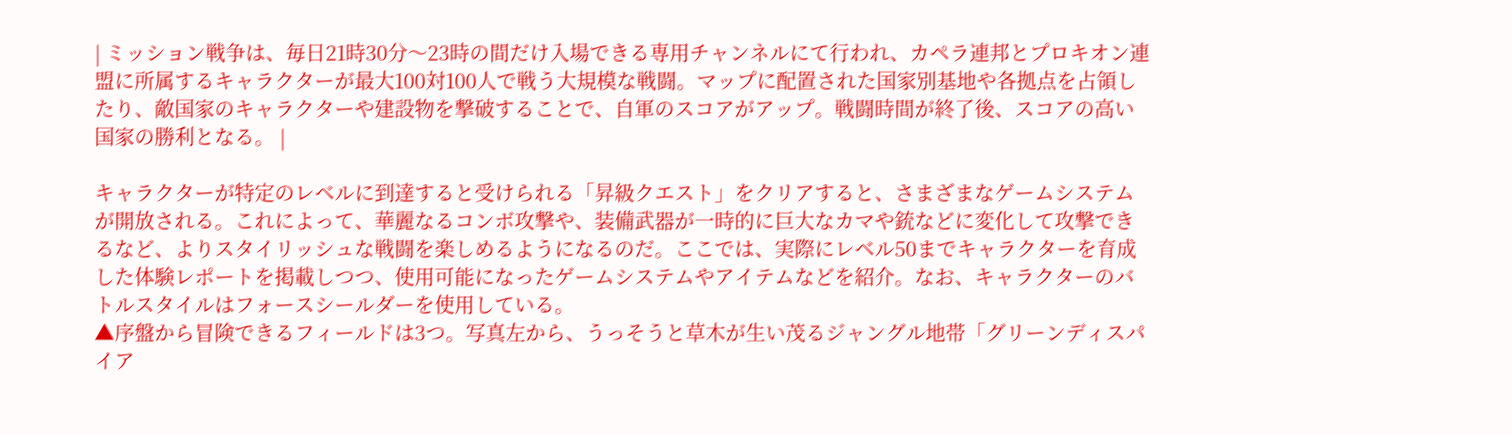| ミッション戦争は、毎日21時30分〜23時の間だけ入場できる専用チャンネルにて行われ、カペラ連邦とプロキオン連盟に所属するキャラクターが最大100対100人で戦う大規模な戦闘。マップに配置された国家別基地や各拠点を占領したり、敵国家のキャラクターや建設物を撃破することで、自軍のスコアがアップ。戦闘時間が終了後、スコアの高い国家の勝利となる。 |

キャラクターが特定のレベルに到達すると受けられる「昇級クエスト」をクリアすると、さまざまなゲームシステムが開放される。これによって、華麗なるコンボ攻撃や、装備武器が一時的に巨大なカマや銃などに変化して攻撃できるなど、よりスタイリッシュな戦闘を楽しめるようになるのだ。ここでは、実際にレベル50までキャラクターを育成した体験レポートを掲載しつつ、使用可能になったゲームシステムやアイテムなどを紹介。なお、キャラクターのバトルスタイルはフォースシールダーを使用している。
▲序盤から冒険できるフィールドは3つ。写真左から、うっそうと草木が生い茂るジャングル地帯「グリーンディスパイア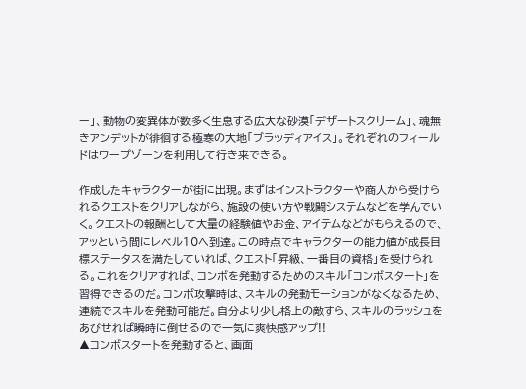ー」、動物の変異体が数多く生息する広大な砂漠「デザートスクリーム」、魂無きアンデットが徘徊する極寒の大地「ブラッディアイス」。それぞれのフィールドはワープゾーンを利用して行き来できる。

作成したキャラクターが街に出現。まずはインストラクターや商人から受けられるクエストをクリアしながら、施設の使い方や戦闘システムなどを学んでいく。クエストの報酬として大量の経験値やお金、アイテムなどがもらえるので、アッという間にレベル10へ到達。この時点でキャラクターの能力値が成長目標ステータスを満たしていれば、クエスト「昇級、一番目の資格」を受けられる。これをクリアすれば、コンボを発動するためのスキル「コンボスタート」を習得できるのだ。コンボ攻撃時は、スキルの発動モーションがなくなるため、連続でスキルを発動可能だ。自分より少し格上の敵すら、スキルのラッシュをあびせれば瞬時に倒せるので一気に爽快感アップ!!
▲コンボスタートを発動すると、画面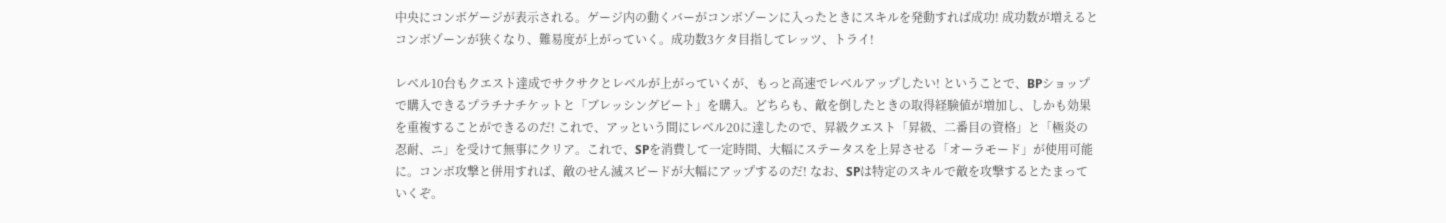中央にコンボゲージが表示される。ゲージ内の動くバーがコンボゾーンに入ったときにスキルを発動すれば成功! 成功数が増えるとコンボゾーンが狭くなり、難易度が上がっていく。成功数3ケタ目指してレッツ、トライ!

レベル10台もクエスト達成でサクサクとレベルが上がっていくが、もっと高速でレベルアップしたい! ということで、BPショップで購入できるプラチナチケットと「ブレッシングビート」を購入。どちらも、敵を倒したときの取得経験値が増加し、しかも効果を重複することができるのだ! これで、アッという間にレベル20に達したので、昇級クエスト「昇級、二番目の資格」と「極炎の忍耐、ニ」を受けて無事にクリア。これで、SPを消費して一定時間、大幅にステータスを上昇させる「オーラモード」が使用可能に。コンボ攻撃と併用すれば、敵のせん滅スピードが大幅にアップするのだ! なお、SPは特定のスキルで敵を攻撃するとたまっていくぞ。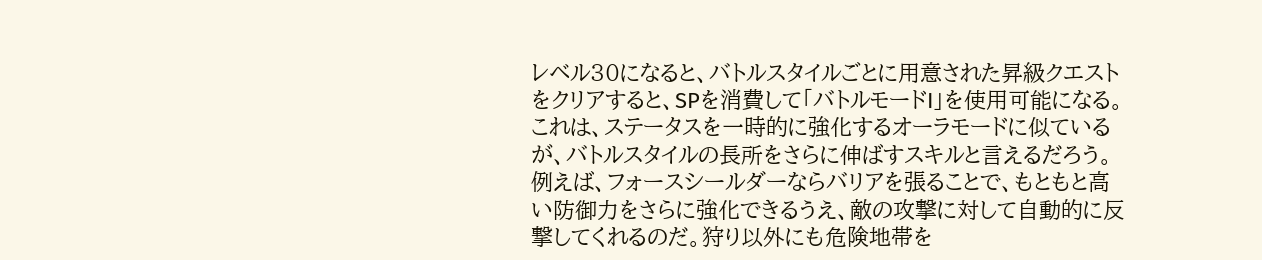レベル30になると、バトルスタイルごとに用意された昇級クエストをクリアすると、SPを消費して「バトルモードI」を使用可能になる。これは、ステータスを一時的に強化するオーラモードに似ているが、バトルスタイルの長所をさらに伸ばすスキルと言えるだろう。例えば、フォースシールダーならバリアを張ることで、もともと高い防御力をさらに強化できるうえ、敵の攻撃に対して自動的に反撃してくれるのだ。狩り以外にも危険地帯を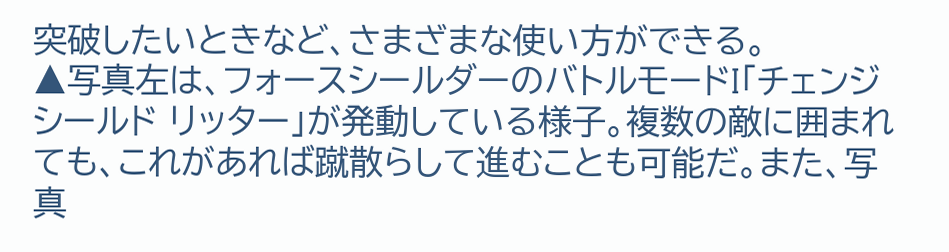突破したいときなど、さまざまな使い方ができる。
▲写真左は、フォースシールダーのバトルモードI「チェンジ シールド リッター」が発動している様子。複数の敵に囲まれても、これがあれば蹴散らして進むことも可能だ。また、写真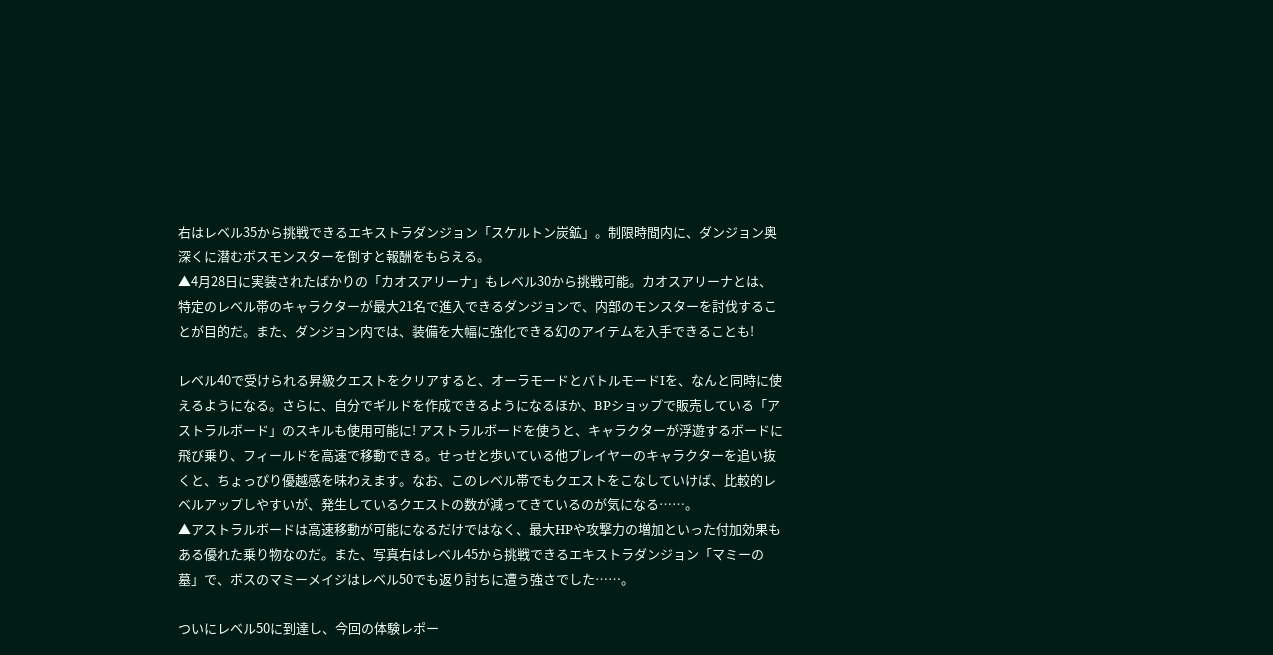右はレベル35から挑戦できるエキストラダンジョン「スケルトン炭鉱」。制限時間内に、ダンジョン奥深くに潜むボスモンスターを倒すと報酬をもらえる。
▲4月28日に実装されたばかりの「カオスアリーナ」もレベル30から挑戦可能。カオスアリーナとは、特定のレベル帯のキャラクターが最大21名で進入できるダンジョンで、内部のモンスターを討伐することが目的だ。また、ダンジョン内では、装備を大幅に強化できる幻のアイテムを入手できることも!

レベル40で受けられる昇級クエストをクリアすると、オーラモードとバトルモードIを、なんと同時に使えるようになる。さらに、自分でギルドを作成できるようになるほか、BPショップで販売している「アストラルボード」のスキルも使用可能に! アストラルボードを使うと、キャラクターが浮遊するボードに飛び乗り、フィールドを高速で移動できる。せっせと歩いている他プレイヤーのキャラクターを追い抜くと、ちょっぴり優越感を味わえます。なお、このレベル帯でもクエストをこなしていけば、比較的レベルアップしやすいが、発生しているクエストの数が減ってきているのが気になる……。
▲アストラルボードは高速移動が可能になるだけではなく、最大HPや攻撃力の増加といった付加効果もある優れた乗り物なのだ。また、写真右はレベル45から挑戦できるエキストラダンジョン「マミーの墓」で、ボスのマミーメイジはレベル50でも返り討ちに遭う強さでした……。

ついにレベル50に到達し、今回の体験レポー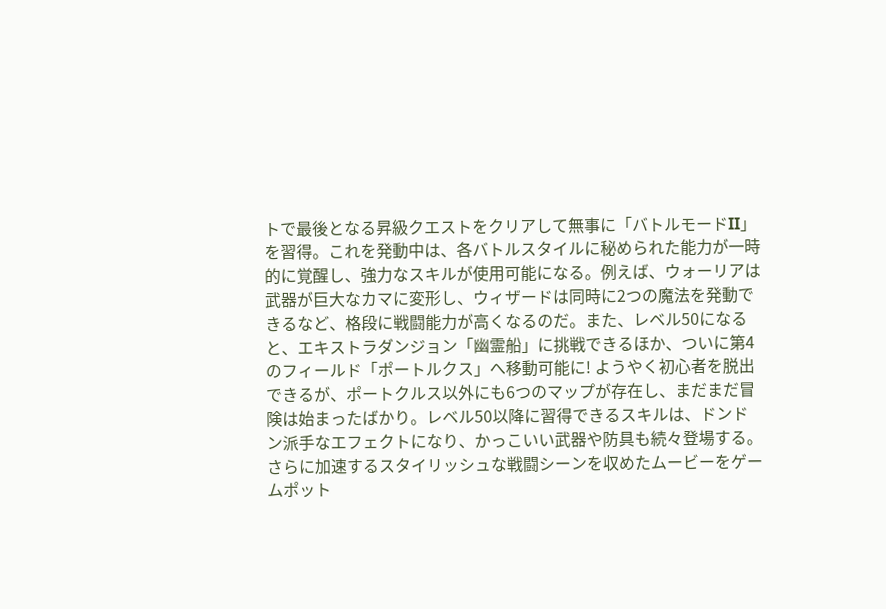トで最後となる昇級クエストをクリアして無事に「バトルモードII」を習得。これを発動中は、各バトルスタイルに秘められた能力が一時的に覚醒し、強力なスキルが使用可能になる。例えば、ウォーリアは武器が巨大なカマに変形し、ウィザードは同時に2つの魔法を発動できるなど、格段に戦闘能力が高くなるのだ。また、レベル50になると、エキストラダンジョン「幽霊船」に挑戦できるほか、ついに第4のフィールド「ポートルクス」へ移動可能に! ようやく初心者を脱出できるが、ポートクルス以外にも6つのマップが存在し、まだまだ冒険は始まったばかり。レベル50以降に習得できるスキルは、ドンドン派手なエフェクトになり、かっこいい武器や防具も続々登場する。さらに加速するスタイリッシュな戦闘シーンを収めたムービーをゲームポット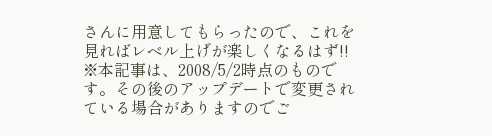さんに用意してもらったので、これを見ればレベル上げが楽しくなるはず!!
※本記事は、2008/5/2時点のものです。その後のアップデートで変更されている場合がありますのでご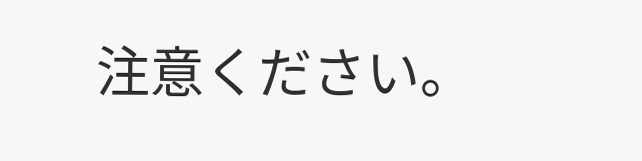注意ください。